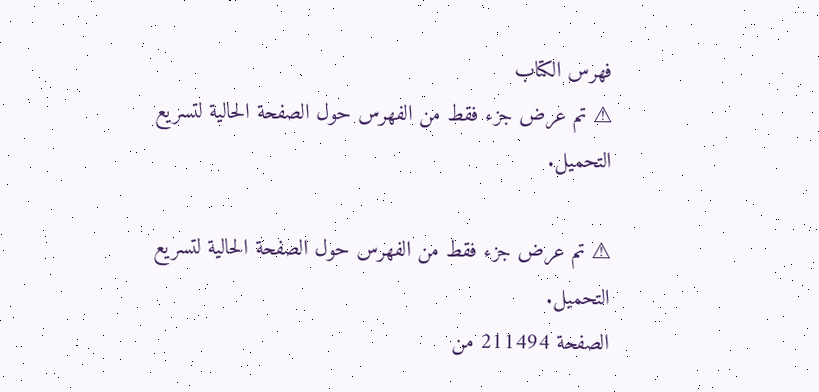فهرس الكتاب
⚠ تم عرض جزء فقط من الفهرس حول الصفحة الحالية لتسريع التحميل.

⚠ تم عرض جزء فقط من الفهرس حول الصفحة الحالية لتسريع التحميل.
الصفحة 211494 من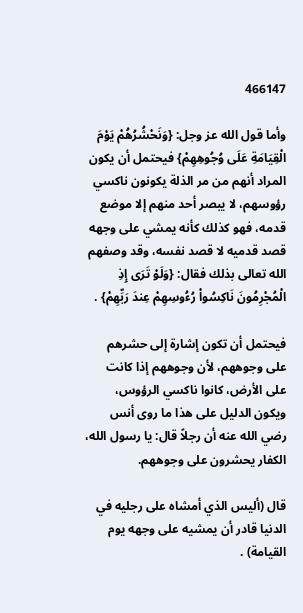466147

وأما قول الله عز وجل: {وَنَحْشُرُهُمْ يَوْمَ الْقِيَامَةِ عَلَى وُجُوهِهِمْ} فيحتمل أن يكون المراد أنهم من مر الذلة يكونون ناكسي رؤوسهم، لا يبصر أحد منهم إلا موضع قدمه، فهو كذلك كأنه يمشي على وجهه قصد قدميه لا قصد نفسه، وقد وصفهم الله تعالى بذلك فقال: {وَلَوْ تَرَى إِذِ الْمُجْرِمُونَ نَاكِسُواْ رُءُوسِهِمْ عِندَ رَبِّهِمْ} .

فيحتمل أن تكون إشارة إلى حشرهم على وجوههم، لأن وجوههم إذا كانت على الأرض، كانوا ناكسي الرؤوس، ويكون الدليل على هذا ما روى أنس رضي الله عنه أن رجلاً قال: يا رسول الله، الكفار يحشرون على وجوههم.

قال (أليس الذي أمشاه على رجليه في الدنيا قادر أن يمشيه على وجهه يوم القيامة) .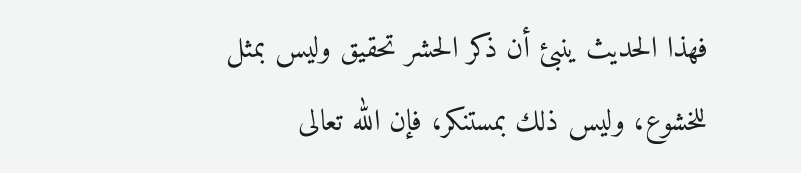فهذا الحديث ينبئ أن ذكر الحشر تحقيق وليس بمثل للخشوع، وليس ذلك بمستنكر، فإن الله تعالى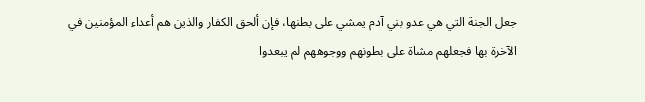جعل الجنة التي هي عدو بني آدم يمشي على بطنها، فإن ألحق الكفار والذين هم أعداء المؤمنين في الآخرة بها فجعلهم مشاة على بطونهم ووجوههم لم يبعدوا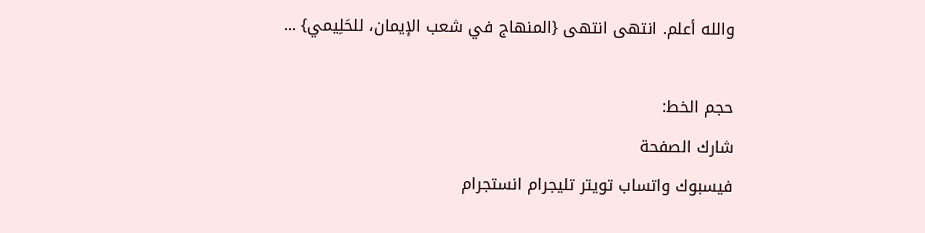والله أعلم. انتهى انتهى {المنهاج في شعب الإيمان، للحَلِيمي} ...

حجم الخط:
شارك الصفحة
فيسبوك واتساب تويتر تليجرام انستجرام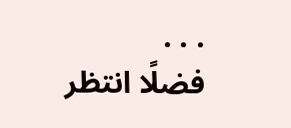. . .
فضلًا انتظر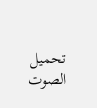تحميل الصوت